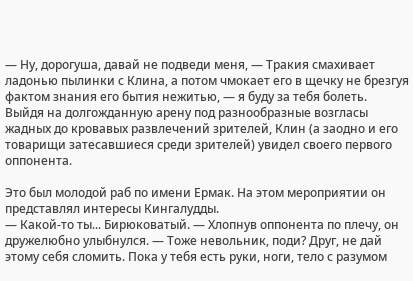— Ну, дорогуша, давай не подведи меня, — Тракия смахивает ладонью пылинки с Клина, а потом чмокает его в щечку не брезгуя фактом знания его бытия нежитью, — я буду за тебя болеть.
Выйдя на долгожданную арену под разнообразные возгласы жадных до кровавых развлечений зрителей, Клин (а заодно и его товарищи затесавшиеся среди зрителей) увидел своего первого оппонента.

Это был молодой раб по имени Ермак. На этом мероприятии он представлял интересы Кингалудды.
— Какой-то ты... Бирюковатый. — Хлопнув оппонента по плечу, он дружелюбно улыбнулся. — Тоже невольник, поди? Друг, не дай этому себя сломить. Пока у тебя есть руки, ноги, тело с разумом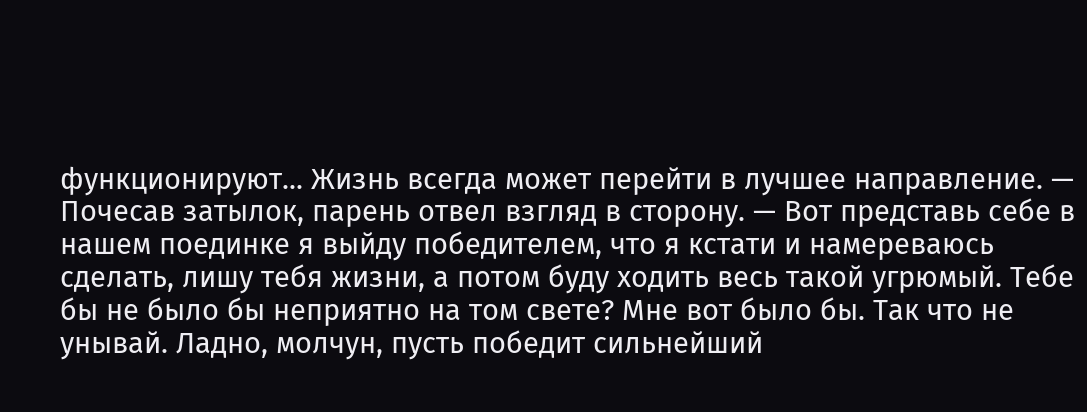функционируют... Жизнь всегда может перейти в лучшее направление. — Почесав затылок, парень отвел взгляд в сторону. — Вот представь себе в нашем поединке я выйду победителем, что я кстати и намереваюсь сделать, лишу тебя жизни, а потом буду ходить весь такой угрюмый. Тебе бы не было бы неприятно на том свете? Мне вот было бы. Так что не унывай. Ладно, молчун, пусть победит сильнейший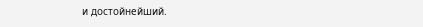и достойнейший.